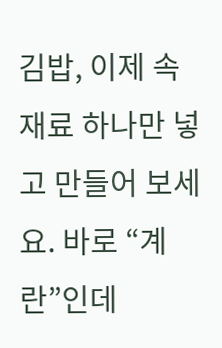김밥, 이제 속재료 하나만 넣고 만들어 보세요. 바로 “계란”인데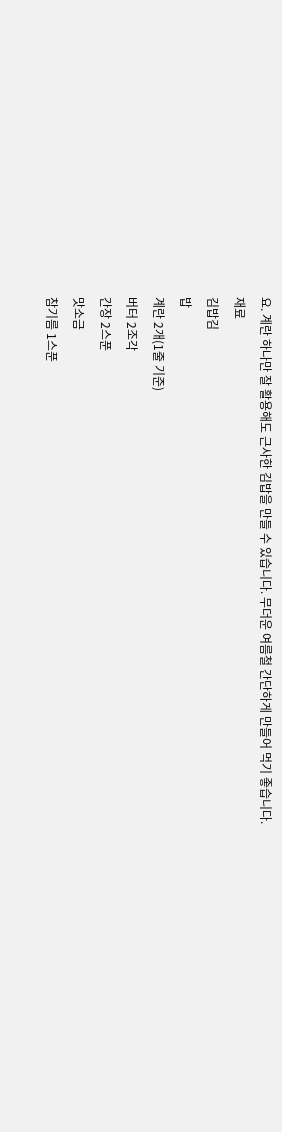요. 계란 하나만 잘 활용해도 근사한 김밥을 만들 수 있습니다. 무더운 여름철 간단하게 만들어 먹기 좋습니다.
재료
김밥김
밥
계란 2개(1줄 기준)
버터 2조각
간장 2스푼
맛소금
참기름 1스푼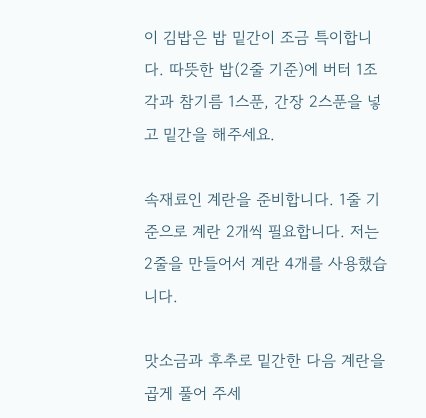이 김밥은 밥 밑간이 조금 특이합니다. 따뜻한 밥(2줄 기준)에 버터 1조각과 참기름 1스푼, 간장 2스푼을 넣고 밑간을 해주세요.

속재료인 계란을 준비합니다. 1줄 기준으로 계란 2개씩 필요합니다. 저는 2줄을 만들어서 계란 4개를 사용했습니다.

맛소금과 후추로 밑간한 다음 계란을 곱게 풀어 주세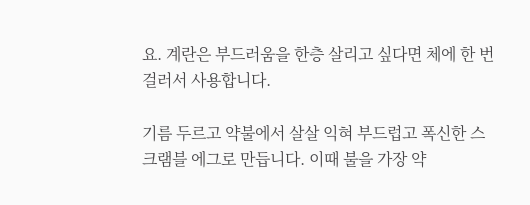요. 계란은 부드러움을 한층 살리고 싶다면 체에 한 번 걸러서 사용합니다.

기름 두르고 약불에서 살살 익혀 부드럽고 폭신한 스크램블 에그로 만듭니다. 이때 불을 가장 약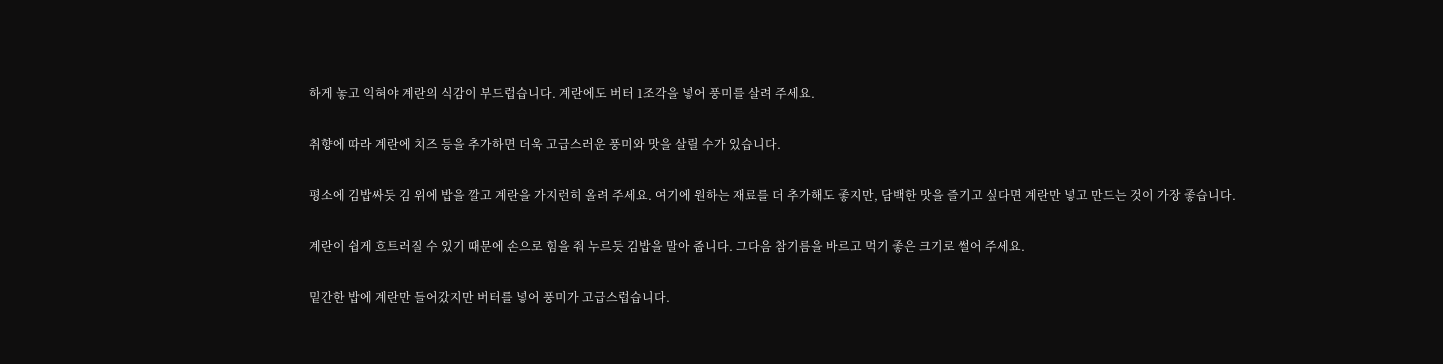하게 놓고 익혀야 계란의 식감이 부드럽습니다. 계란에도 버터 1조각을 넣어 풍미를 살려 주세요.

취향에 따라 계란에 치즈 등을 추가하면 더욱 고급스러운 풍미와 맛을 살릴 수가 있습니다.

평소에 김밥싸듯 김 위에 밥을 깔고 계란을 가지런히 올려 주세요. 여기에 원하는 재료를 더 추가해도 좋지만, 담백한 맛을 즐기고 싶다면 계란만 넣고 만드는 것이 가장 좋습니다.

계란이 쉽게 흐트러질 수 있기 때문에 손으로 힘을 줘 누르듯 김밥을 말아 줍니다. 그다음 참기름을 바르고 먹기 좋은 크기로 썰어 주세요.

밑간한 밥에 계란만 들어갔지만 버터를 넣어 풍미가 고급스럽습니다.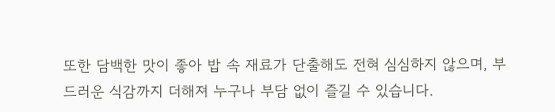또한 담백한 맛이 좋아 밥 속 재료가 단출해도 전혀 심심하지 않으며, 부드러운 식감까지 더해져 누구나 부담 없이 즐길 수 있습니다.